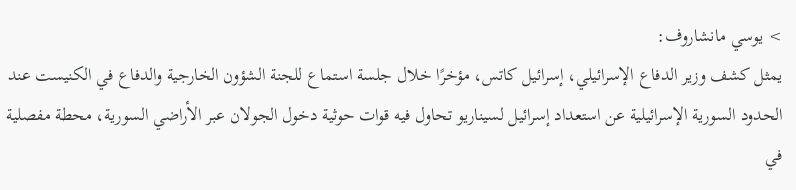> يوسي مانشاروف:
يمثل كشف وزير الدفاع الإسرائيلي، إسرائيل كاتس، مؤخرًا خلال جلسة استماع للجنة الشؤون الخارجية والدفاع في الكنيست عند الحدود السورية الإسرائيلية عن استعداد إسرائيل لسيناريو تحاول فيه قوات حوثية دخول الجولان عبر الأراضي السورية، محطة مفصلية في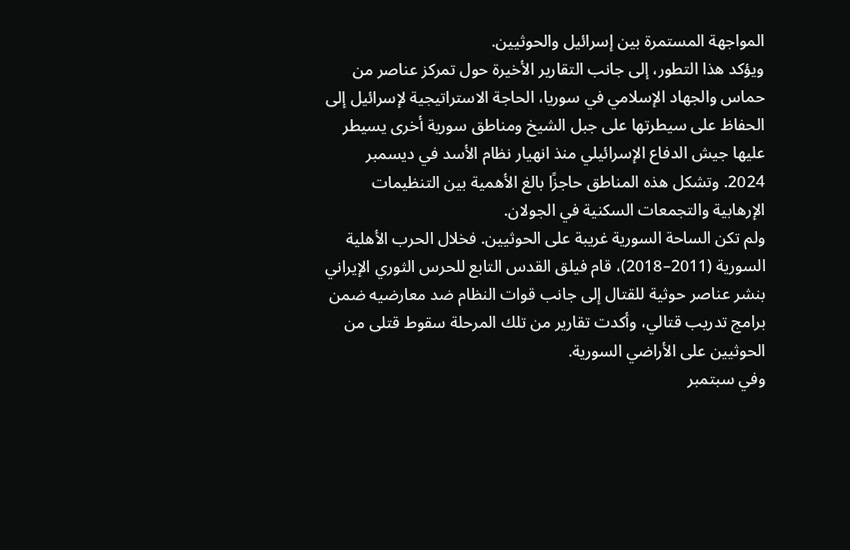المواجهة المستمرة بين إسرائيل والحوثيين.
ويؤكد هذا التطور، إلى جانب التقارير الأخيرة حول تمركز عناصر من حماس والجهاد الإسلامي في سوريا، الحاجة الاستراتيجية لإسرائيل إلى الحفاظ على سيطرتها على جبل الشيخ ومناطق سورية أخرى يسيطر عليها جيش الدفاع الإسرائيلي منذ انهيار نظام الأسد في ديسمبر 2024. وتشكل هذه المناطق حاجزًا بالغ الأهمية بين التنظيمات الإرهابية والتجمعات السكنية في الجولان.
ولم تكن الساحة السورية غريبة على الحوثيين. فخلال الحرب الأهلية السورية (2011–2018)، قام فيلق القدس التابع للحرس الثوري الإيراني بنشر عناصر حوثية للقتال إلى جانب قوات النظام ضد معارضيه ضمن برامج تدريب قتالي، وأكدت تقارير من تلك المرحلة سقوط قتلى من الحوثيين على الأراضي السورية.
وفي سبتمبر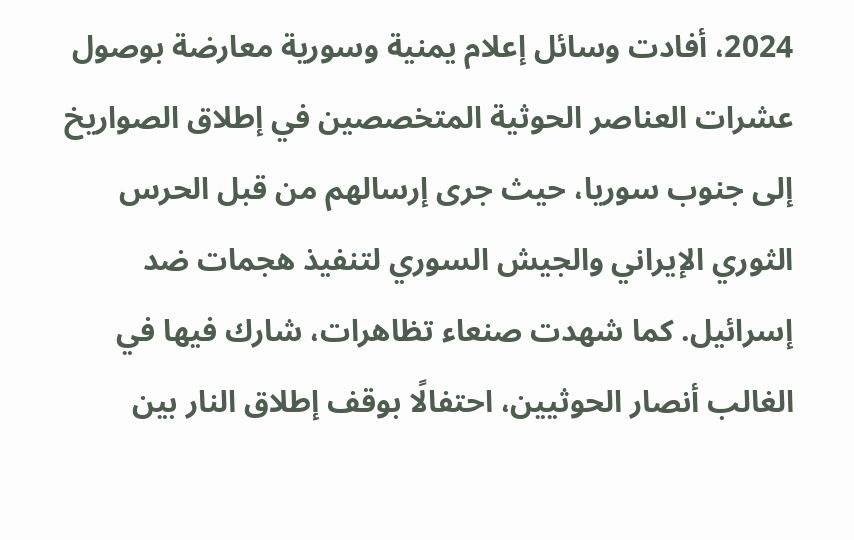2024، أفادت وسائل إعلام يمنية وسورية معارضة بوصول عشرات العناصر الحوثية المتخصصين في إطلاق الصواريخ إلى جنوب سوريا، حيث جرى إرسالهم من قبل الحرس الثوري الإيراني والجيش السوري لتنفيذ هجمات ضد إسرائيل. كما شهدت صنعاء تظاهرات، شارك فيها في الغالب أنصار الحوثيين، احتفالًا بوقف إطلاق النار بين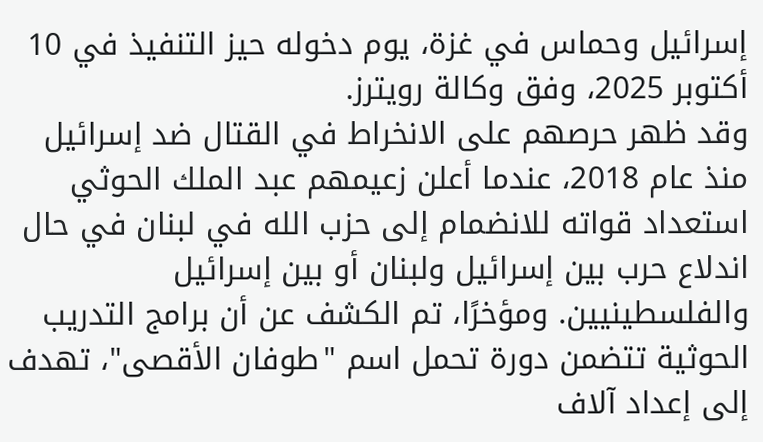إسرائيل وحماس في غزة، يوم دخوله حيز التنفيذ في 10 أكتوبر 2025، وفق وكالة رويترز.
وقد ظهر حرصهم على الانخراط في القتال ضد إسرائيل منذ عام 2018، عندما أعلن زعيمهم عبد الملك الحوثي استعداد قواته للانضمام إلى حزب الله في لبنان في حال اندلاع حرب بين إسرائيل ولبنان أو بين إسرائيل والفلسطينيين. ومؤخرًا، تم الكشف عن أن برامج التدريب الحوثية تتضمن دورة تحمل اسم "طوفان الأقصى"، تهدف إلى إعداد آلاف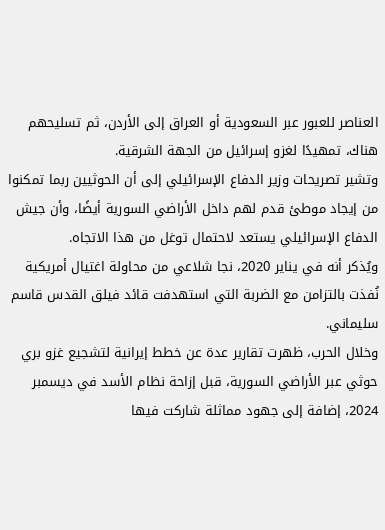العناصر للعبور عبر السعودية أو العراق إلى الأردن، ثم تسليحهم هناك، تمهيدًا لغزو إسرائيل من الجهة الشرقية.
وتشير تصريحات وزير الدفاع الإسرائيلي إلى أن الحوثيين ربما تمكنوا من إيجاد موطئ قدم لهم داخل الأراضي السورية أيضًا، وأن جيش الدفاع الإسرائيلي يستعد لاحتمال توغل من هذا الاتجاه.
ويُذكر أنه في يناير 2020، نجا شلاعي من محاولة اغتيال أمريكية نُفذت بالتزامن مع الضربة التي استهدفت قائد فيلق القدس قاسم سليماني.
وخلال الحرب، ظهرت تقارير عدة عن خطط إيرانية لتشجيع غزو بري حوثي عبر الأراضي السورية، قبل إزاحة نظام الأسد في ديسمبر 2024، إضافة إلى جهود مماثلة شاركت فيها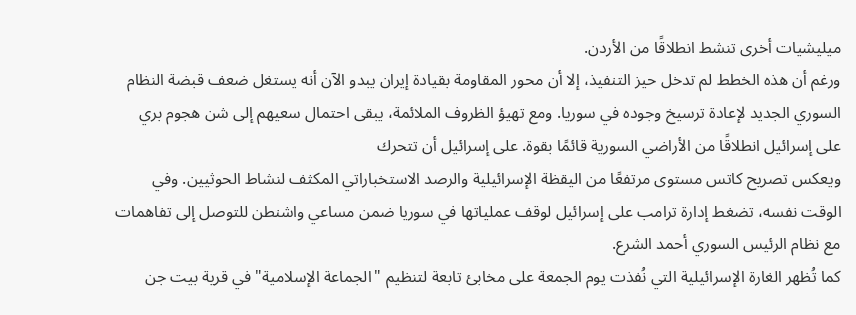ميليشيات أخرى تنشط انطلاقًا من الأردن.
ورغم أن هذه الخطط لم تدخل حيز التنفيذ، إلا أن محور المقاومة بقيادة إيران يبدو الآن أنه يستغل ضعف قبضة النظام السوري الجديد لإعادة ترسيخ وجوده في سوريا. ومع تهيؤ الظروف الملائمة، يبقى احتمال سعيهم إلى شن هجوم بري على إسرائيل انطلاقًا من الأراضي السورية قائمًا بقوة. على إسرائيل أن تتحرك
ويعكس تصريح كاتس مستوى مرتفعًا من اليقظة الإسرائيلية والرصد الاستخباراتي المكثف لنشاط الحوثيين. وفي الوقت نفسه، تضغط إدارة ترامب على إسرائيل لوقف عملياتها في سوريا ضمن مساعي واشنطن للتوصل إلى تفاهمات مع نظام الرئيس السوري أحمد الشرع.
كما تُظهر الغارة الإسرائيلية التي نُفذت يوم الجمعة على مخابئ تابعة لتنظيم "الجماعة الإسلامية" في قرية بيت جن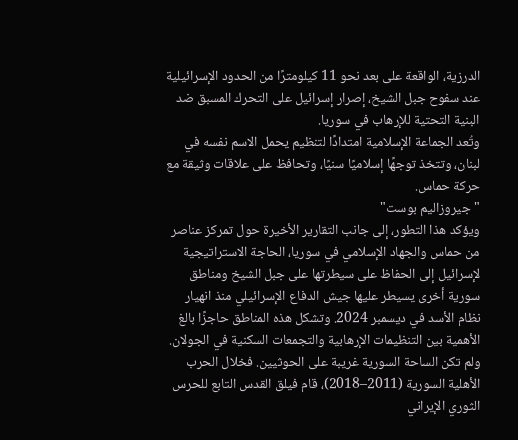الدرزية، الواقعة على بعد نحو 11 كيلومترًا من الحدود الإسرائيلية عند سفوح جبل الشيخ، إصرار إسرائيل على التحرك المسبق ضد البنية التحتية للإرهاب في سوريا.
وتُعد الجماعة الإسلامية امتدادًا لتنظيم يحمل الاسم نفسه في لبنان، وتتخذ توجهًا إسلاميًا سنيًا، وتحافظ على علاقات وثيقة مع حركة حماس.
"جيروزاليم بوست"
ويؤكد هذا التطور، إلى جانب التقارير الأخيرة حول تمركز عناصر من حماس والجهاد الإسلامي في سوريا، الحاجة الاستراتيجية لإسرائيل إلى الحفاظ على سيطرتها على جبل الشيخ ومناطق سورية أخرى يسيطر عليها جيش الدفاع الإسرائيلي منذ انهيار نظام الأسد في ديسمبر 2024. وتشكل هذه المناطق حاجزًا بالغ الأهمية بين التنظيمات الإرهابية والتجمعات السكنية في الجولان.
ولم تكن الساحة السورية غريبة على الحوثيين. فخلال الحرب الأهلية السورية (2011–2018)، قام فيلق القدس التابع للحرس الثوري الإيراني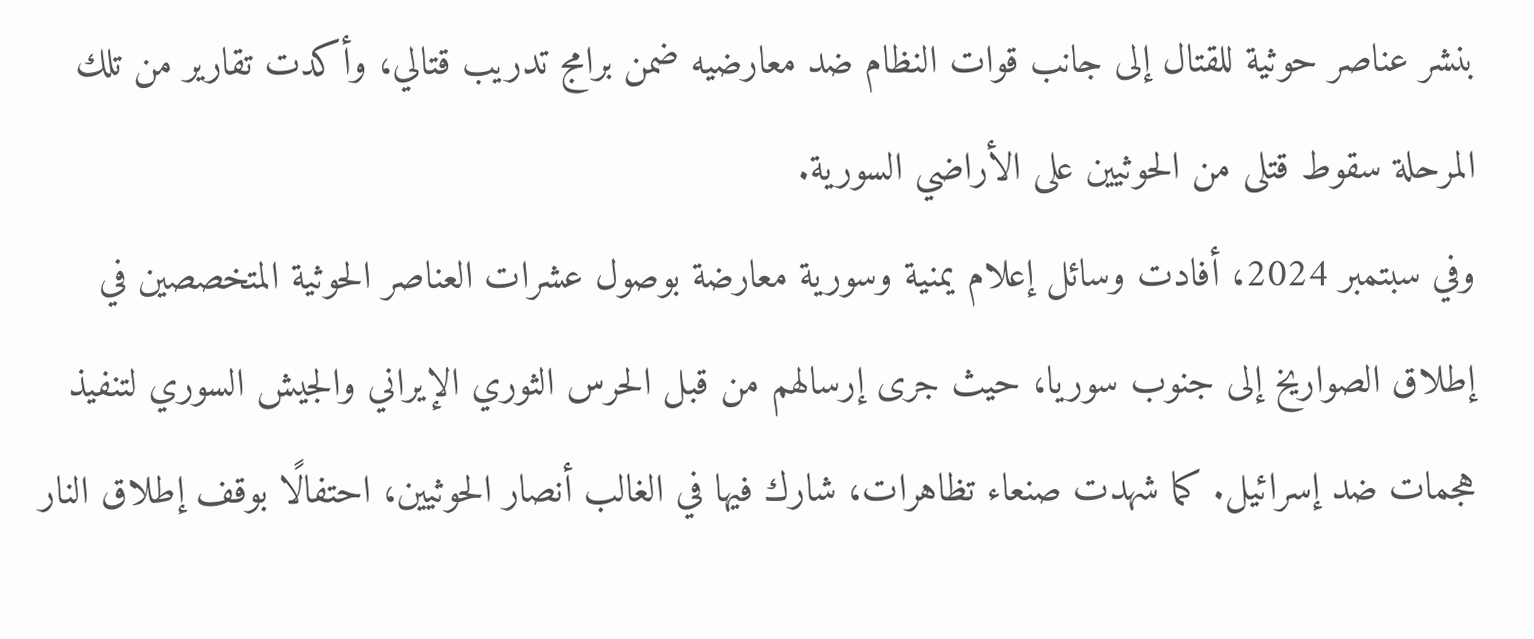بنشر عناصر حوثية للقتال إلى جانب قوات النظام ضد معارضيه ضمن برامج تدريب قتالي، وأكدت تقارير من تلك المرحلة سقوط قتلى من الحوثيين على الأراضي السورية.
وفي سبتمبر 2024، أفادت وسائل إعلام يمنية وسورية معارضة بوصول عشرات العناصر الحوثية المتخصصين في إطلاق الصواريخ إلى جنوب سوريا، حيث جرى إرسالهم من قبل الحرس الثوري الإيراني والجيش السوري لتنفيذ هجمات ضد إسرائيل. كما شهدت صنعاء تظاهرات، شارك فيها في الغالب أنصار الحوثيين، احتفالًا بوقف إطلاق النار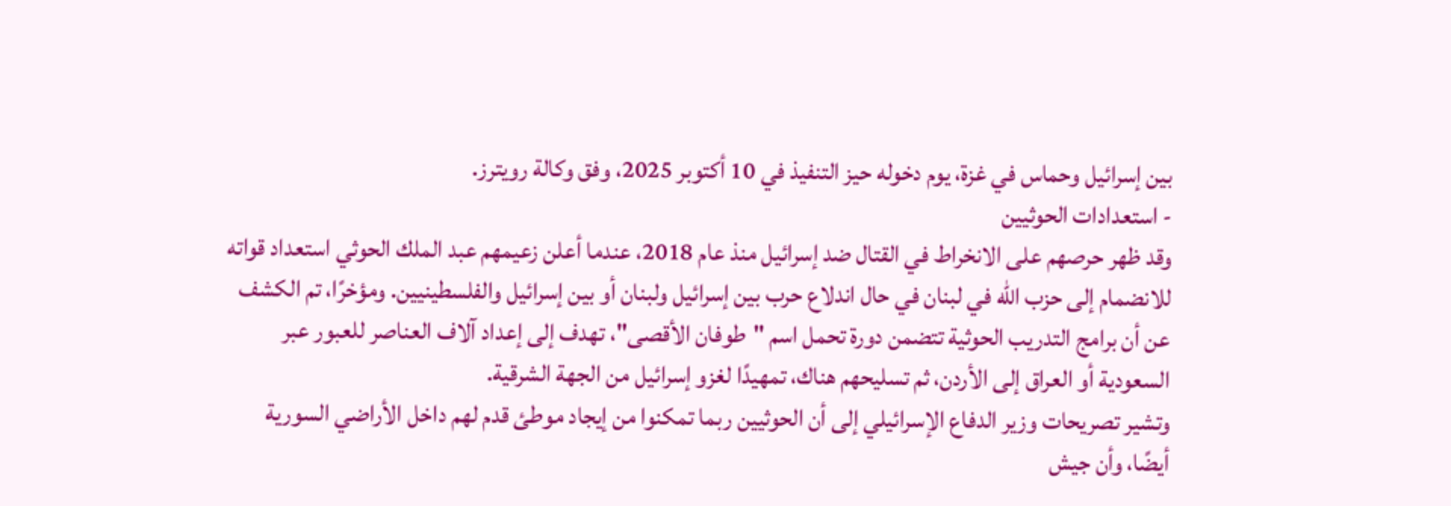بين إسرائيل وحماس في غزة، يوم دخوله حيز التنفيذ في 10 أكتوبر 2025، وفق وكالة رويترز.
- استعدادات الحوثيين
وقد ظهر حرصهم على الانخراط في القتال ضد إسرائيل منذ عام 2018، عندما أعلن زعيمهم عبد الملك الحوثي استعداد قواته للانضمام إلى حزب الله في لبنان في حال اندلاع حرب بين إسرائيل ولبنان أو بين إسرائيل والفلسطينيين. ومؤخرًا، تم الكشف عن أن برامج التدريب الحوثية تتضمن دورة تحمل اسم "طوفان الأقصى"، تهدف إلى إعداد آلاف العناصر للعبور عبر السعودية أو العراق إلى الأردن، ثم تسليحهم هناك، تمهيدًا لغزو إسرائيل من الجهة الشرقية.
وتشير تصريحات وزير الدفاع الإسرائيلي إلى أن الحوثيين ربما تمكنوا من إيجاد موطئ قدم لهم داخل الأراضي السورية أيضًا، وأن جيش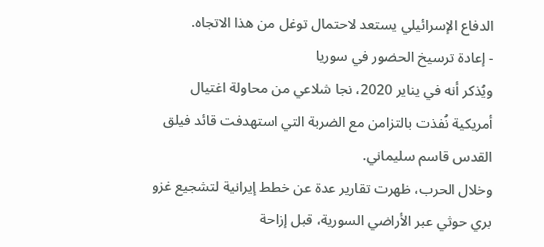الدفاع الإسرائيلي يستعد لاحتمال توغل من هذا الاتجاه.
- إعادة ترسيخ الحضور في سوريا
ويُذكر أنه في يناير 2020، نجا شلاعي من محاولة اغتيال أمريكية نُفذت بالتزامن مع الضربة التي استهدفت قائد فيلق القدس قاسم سليماني.
وخلال الحرب، ظهرت تقارير عدة عن خطط إيرانية لتشجيع غزو بري حوثي عبر الأراضي السورية، قبل إزاحة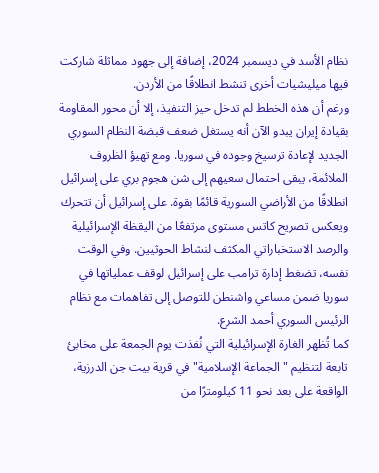نظام الأسد في ديسمبر 2024، إضافة إلى جهود مماثلة شاركت فيها ميليشيات أخرى تنشط انطلاقًا من الأردن.
ورغم أن هذه الخطط لم تدخل حيز التنفيذ، إلا أن محور المقاومة بقيادة إيران يبدو الآن أنه يستغل ضعف قبضة النظام السوري الجديد لإعادة ترسيخ وجوده في سوريا. ومع تهيؤ الظروف الملائمة، يبقى احتمال سعيهم إلى شن هجوم بري على إسرائيل انطلاقًا من الأراضي السورية قائمًا بقوة. على إسرائيل أن تتحرك
ويعكس تصريح كاتس مستوى مرتفعًا من اليقظة الإسرائيلية والرصد الاستخباراتي المكثف لنشاط الحوثيين. وفي الوقت نفسه، تضغط إدارة ترامب على إسرائيل لوقف عملياتها في سوريا ضمن مساعي واشنطن للتوصل إلى تفاهمات مع نظام الرئيس السوري أحمد الشرع.
كما تُظهر الغارة الإسرائيلية التي نُفذت يوم الجمعة على مخابئ تابعة لتنظيم "الجماعة الإسلامية" في قرية بيت جن الدرزية، الواقعة على بعد نحو 11 كيلومترًا من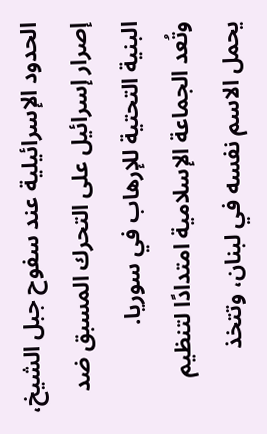الحدود الإسرائيلية عند سفوح جبل الشيخ، إصرار إسرائيل على التحرك المسبق ضد البنية التحتية للإرهاب في سوريا.
وتُعد الجماعة الإسلامية امتدادًا لتنظيم يحمل الاسم نفسه في لبنان، وتتخذ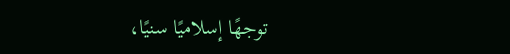توجهًا إسلاميًا سنيًا،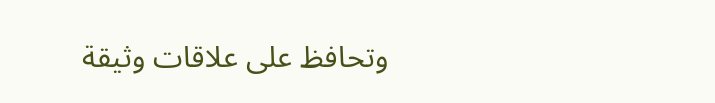وتحافظ على علاقات وثيقة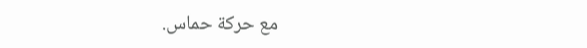مع حركة حماس.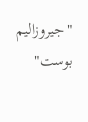"جيروزاليم بوست"